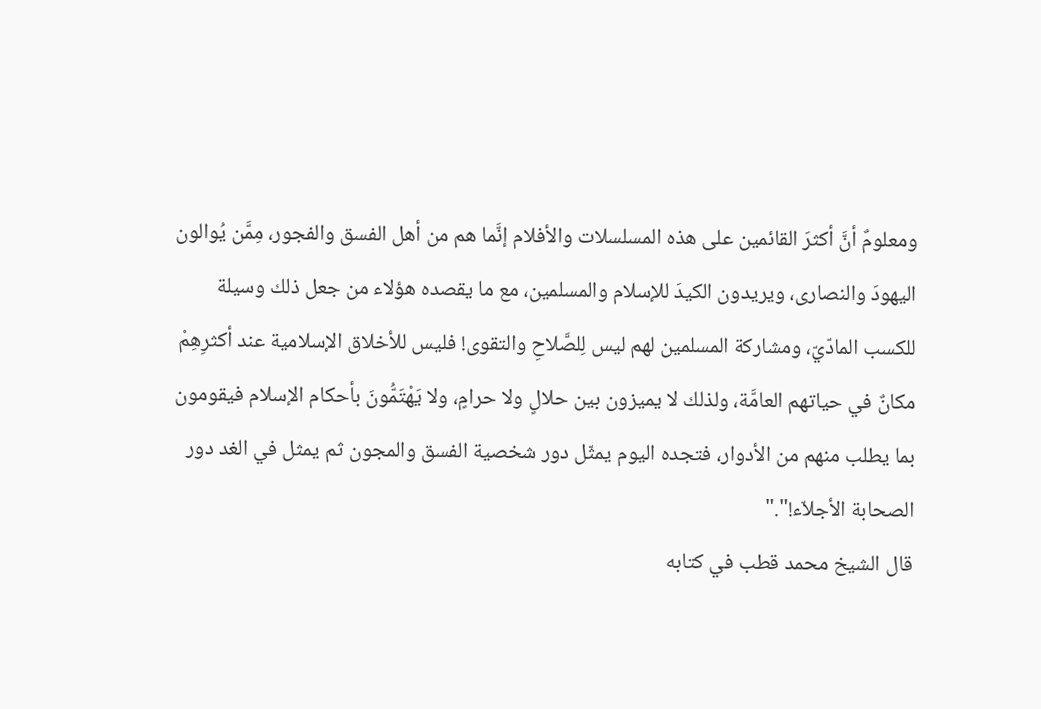ومعلومٌ أنَّ أكثرَ القائمين على هذه المسلسلات والأفلام إنَّما هم من أهل الفسق والفجور، مِمَّن يُوالون اليهودَ والنصارى، ويريدون الكيدَ للإسلام والمسلمين، مع ما يقصده هؤلاء من جعل ذلك وسيلة للكسب المادّيّ، ومشاركة المسلمين لهم ليس لِلصَّلاحِ والتقوى! فليس للأخلاق الإسلامية عند أكثرِهِمْ مكانٌ في حياتهم العامَّة، ولذلك لا يميزون بين حلالٍ ولا حرامٍ، ولا يَهْتَمُّونَ بأحكام الإسلام فيقومون بما يطلب منهم من الأدوار، فتجده اليوم يمثّل دور شخصية الفسق والمجون ثم يمثل في الغد دور الصحابة الأجلاّء!"."
قال الشيخ محمد قطب في كتابه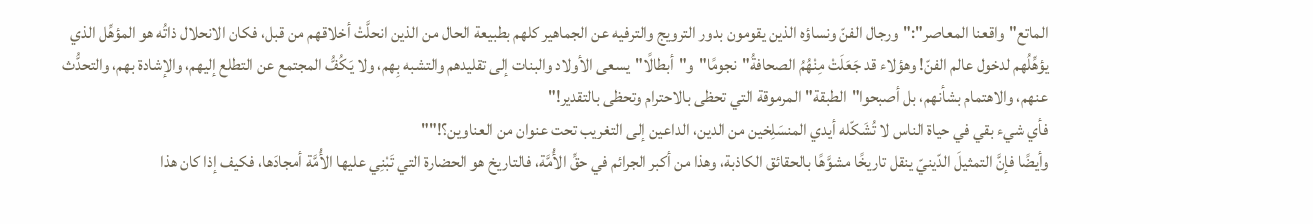الماتع"واقعنا المعاصر":"ورجال الفنّ ونساؤه الذين يقومون بدور الترويج والترفيه عن الجماهير كلهم بطبيعة الحال من الذين انحلَّتْ أخلاقهم من قبل، فكان الانحلال ذاتُه هو المؤهِّل الذي يؤهِّلُهم لدخول عالم الفنّ! وهؤلاء قد جَعَلَتْ مِنْهُمُ الصحافةُ"نجومًا"و"أبطالًا"يسعى الأولاد والبنات إلى تقليدهم والتشبه بِهم، ولا يَكُفُّ المجتمع عن التطلع إليهم، والإشادة بهم، والتحدُّث عنهم، والاهتمام بشأنهم، بل أصبحوا"الطبقة"المرموقة التي تحظى بالاحترام وتحظى بالتقدير!"
فأي شيء بقي في حياة الناس لا تُشَكّله أيدي المنسَلِخين من الدين، الداعين إلى التغريب تحت عنوان من العناوين؟!""
وأيضًا فإنَّ التمثيلَ الدّينيّ ينقل تاريخًا مشوَّهًا بالحقائق الكاذبة، وهذا من أكبر الجرائم في حقِّ الأُمَّة، فالتاريخ هو الحضارة التي تَبْنِي عليها الأُمَّة أمجادَها، فكيف إذا كان هذا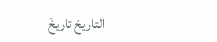التاريخ تاريخَ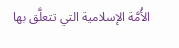الأُمَّة الإسلامية التي تتعلَّق بها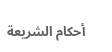أحكام الشريعة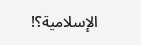الإسلامية؟!